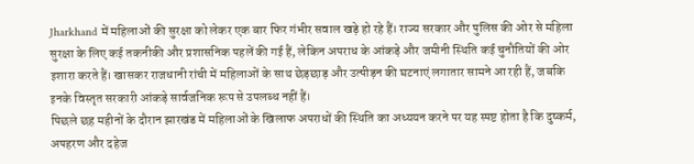Jharkhand में महिलाओं की सुरक्षा को लेकर एक बार फिर गंभीर सवाल खड़े हो रहे हैं। राज्य सरकार और पुलिस की ओर से महिला सुरक्षा के लिए कई तकनीकी और प्रशासनिक पहलें की गई हैं, लेकिन अपराध के आंकड़े और जमीनी स्थिति कई चुनौतियों की ओर इशारा करते हैं। खासकर राजधानी रांची में महिलाओं के साथ छेड़छाड़ और उत्पीड़न की घटनाएं लगातार सामने आ रही हैं, जबकि इनके विस्तृत सरकारी आंकड़े सार्वजनिक रूप से उपलब्ध नहीं हैं।
पिछले छह महीनों के दौरान झारखंड में महिलाओं के खिलाफ अपराधों की स्थिति का अध्ययन करने पर यह स्पष्ट होता है कि दुष्कर्म, अपहरण और दहेज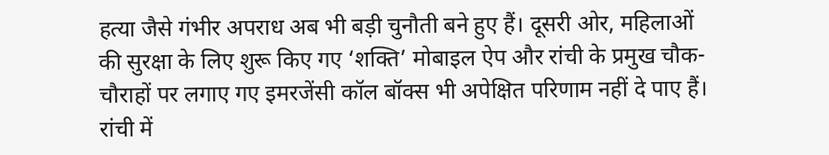हत्या जैसे गंभीर अपराध अब भी बड़ी चुनौती बने हुए हैं। दूसरी ओर, महिलाओं की सुरक्षा के लिए शुरू किए गए ‘शक्ति’ मोबाइल ऐप और रांची के प्रमुख चौक-चौराहों पर लगाए गए इमरजेंसी कॉल बॉक्स भी अपेक्षित परिणाम नहीं दे पाए हैं।
रांची में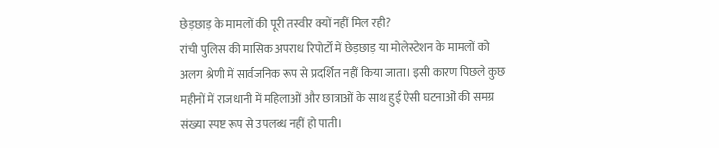छेड़छाड़ के मामलों की पूरी तस्वीर क्यों नहीं मिल रही?
रांची पुलिस की मासिक अपराध रिपोर्टों में छेड़छाड़ या मोलेस्टेशन के मामलों को अलग श्रेणी में सार्वजनिक रूप से प्रदर्शित नहीं किया जाता। इसी कारण पिछले कुछ महीनों में राजधानी में महिलाओं और छात्राओं के साथ हुई ऐसी घटनाओं की समग्र संख्या स्पष्ट रूप से उपलब्ध नहीं हो पाती।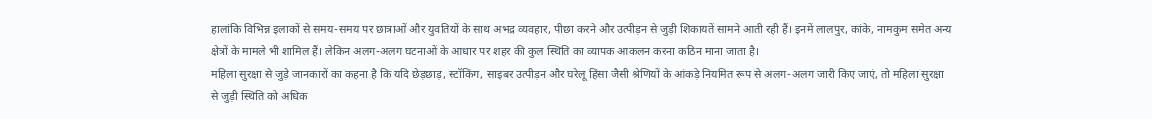हालांकि विभिन्न इलाकों से समय-समय पर छात्राओं और युवतियों के साथ अभद्र व्यवहार, पीछा करने और उत्पीड़न से जुड़ी शिकायतें सामने आती रही हैं। इनमें लालपुर, कांके, नामकुम समेत अन्य क्षेत्रों के मामले भी शामिल हैं। लेकिन अलग-अलग घटनाओं के आधार पर शहर की कुल स्थिति का व्यापक आकलन करना कठिन माना जाता है।
महिला सुरक्षा से जुड़े जानकारों का कहना है कि यदि छेड़छाड़, स्टॉकिंग, साइबर उत्पीड़न और घरेलू हिंसा जैसी श्रेणियों के आंकड़े नियमित रूप से अलग-अलग जारी किए जाएं, तो महिला सुरक्षा से जुड़ी स्थिति को अधिक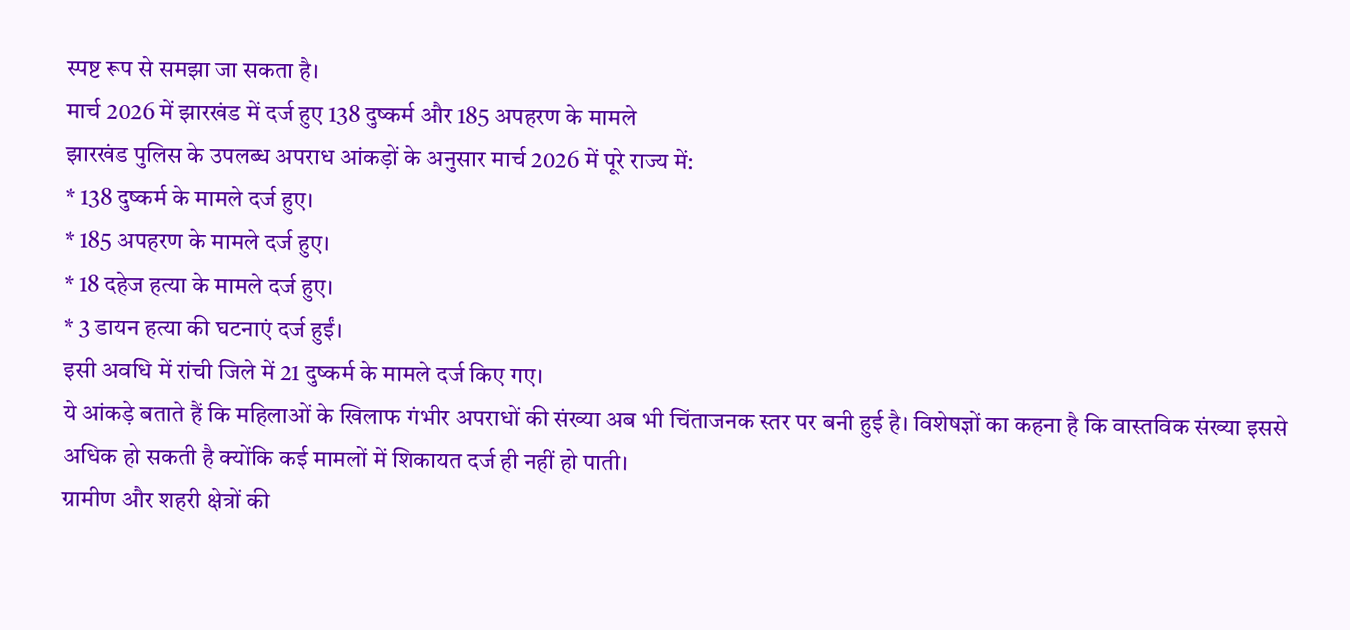स्पष्ट रूप से समझा जा सकता है।
मार्च 2026 में झारखंड में दर्ज हुए 138 दुष्कर्म और 185 अपहरण के मामले
झारखंड पुलिस के उपलब्ध अपराध आंकड़ों के अनुसार मार्च 2026 में पूरे राज्य में:
* 138 दुष्कर्म के मामले दर्ज हुए।
* 185 अपहरण के मामले दर्ज हुए।
* 18 दहेज हत्या के मामले दर्ज हुए।
* 3 डायन हत्या की घटनाएं दर्ज हुईं।
इसी अवधि में रांची जिले में 21 दुष्कर्म के मामले दर्ज किए गए।
ये आंकड़े बताते हैं कि महिलाओं के खिलाफ गंभीर अपराधों की संख्या अब भी चिंताजनक स्तर पर बनी हुई है। विशेषज्ञों का कहना है कि वास्तविक संख्या इससे अधिक हो सकती है क्योंकि कई मामलों में शिकायत दर्ज ही नहीं हो पाती।
ग्रामीण और शहरी क्षेत्रों की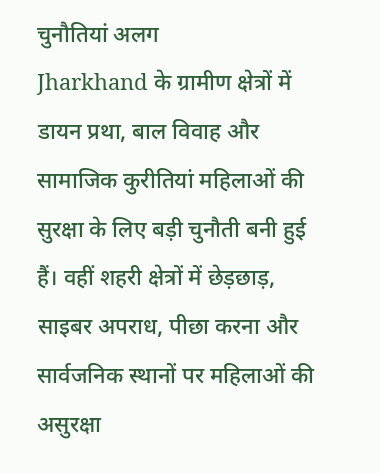चुनौतियां अलग
Jharkhand के ग्रामीण क्षेत्रों में डायन प्रथा, बाल विवाह और सामाजिक कुरीतियां महिलाओं की सुरक्षा के लिए बड़ी चुनौती बनी हुई हैं। वहीं शहरी क्षेत्रों में छेड़छाड़, साइबर अपराध, पीछा करना और सार्वजनिक स्थानों पर महिलाओं की असुरक्षा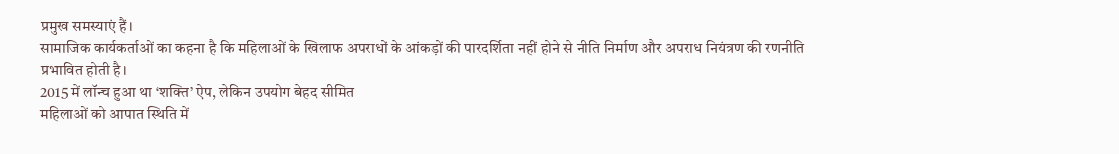प्रमुख समस्याएं हैं।
सामाजिक कार्यकर्ताओं का कहना है कि महिलाओं के खिलाफ अपराधों के आंकड़ों की पारदर्शिता नहीं होने से नीति निर्माण और अपराध नियंत्रण की रणनीति प्रभावित होती है।
2015 में लॉन्च हुआ था ‘शक्ति’ ऐप, लेकिन उपयोग बेहद सीमित
महिलाओं को आपात स्थिति में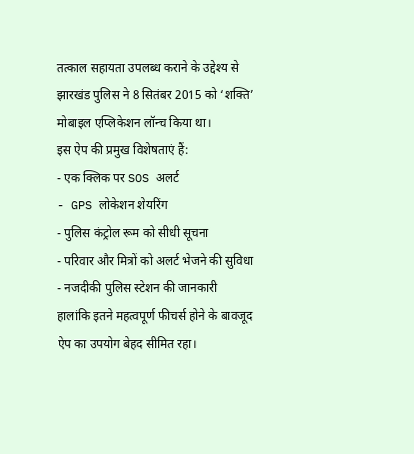तत्काल सहायता उपलब्ध कराने के उद्देश्य से झारखंड पुलिस ने 8 सितंबर 2015 को ‘शक्ति’ मोबाइल एप्लिकेशन लॉन्च किया था।
इस ऐप की प्रमुख विशेषताएं हैं:
- एक क्लिक पर SOS अलर्ट
- GPS लोकेशन शेयरिंग
- पुलिस कंट्रोल रूम को सीधी सूचना
- परिवार और मित्रों को अलर्ट भेजने की सुविधा
- नजदीकी पुलिस स्टेशन की जानकारी
हालांकि इतने महत्वपूर्ण फीचर्स होने के बावजूद ऐप का उपयोग बेहद सीमित रहा।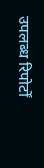उपलब्ध रिपोर्टों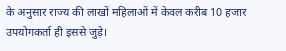के अनुसार राज्य की लाखों महिलाओं में केवल करीब 10 हजार उपयोगकर्ता ही इससे जुड़े।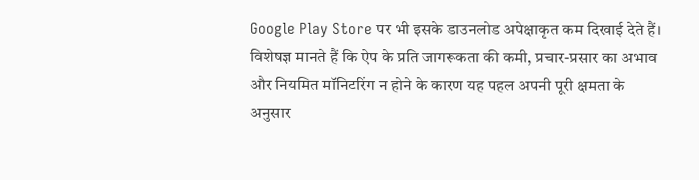Google Play Store पर भी इसके डाउनलोड अपेक्षाकृत कम दिखाई देते हैं।
विशेषज्ञ मानते हैं कि ऐप के प्रति जागरूकता की कमी, प्रचार-प्रसार का अभाव और नियमित मॉनिटरिंग न होने के कारण यह पहल अपनी पूरी क्षमता के अनुसार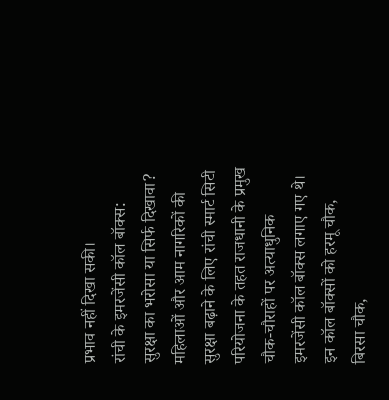प्रभाव नहीं दिखा सकी।
रांची के इमरजेंसी कॉल बॉक्स: सुरक्षा का भरोसा या सिर्फ दिखावा?
महिलाओं और आम नागरिकों की सुरक्षा बढ़ाने के लिए रांची स्मार्ट सिटी परियोजना के तहत राजधानी के प्रमुख चौक-चौराहों पर अत्याधुनिक इमरजेंसी कॉल बॉक्स लगाए गए थे।
इन कॉल बॉक्सों को हरमू चौक, बिरसा चौक,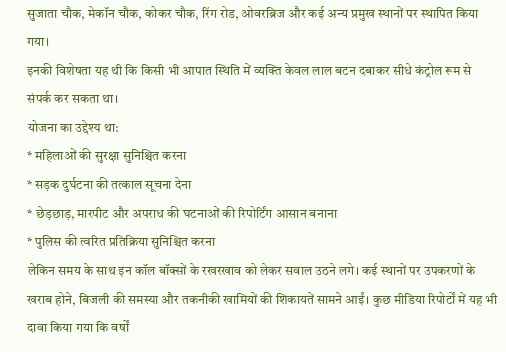सुजाता चौक, मेकॉन चौक, कोकर चौक, रिंग रोड, ओवरब्रिज और कई अन्य प्रमुख स्थानों पर स्थापित किया गया।
इनकी विशेषता यह थी कि किसी भी आपात स्थिति में व्यक्ति केवल लाल बटन दबाकर सीधे कंट्रोल रूम से संपर्क कर सकता था।
योजना का उद्देश्य था:
* महिलाओं की सुरक्षा सुनिश्चित करना
* सड़क दुर्घटना की तत्काल सूचना देना
* छेड़छाड़, मारपीट और अपराध की घटनाओं की रिपोर्टिंग आसान बनाना
* पुलिस की त्वरित प्रतिक्रिया सुनिश्चित करना
लेकिन समय के साथ इन कॉल बॉक्सों के रखरखाव को लेकर सवाल उठने लगे। कई स्थानों पर उपकरणों के खराब होने, बिजली की समस्या और तकनीकी खामियों की शिकायतें सामने आईं। कुछ मीडिया रिपोर्टों में यह भी दावा किया गया कि वर्षों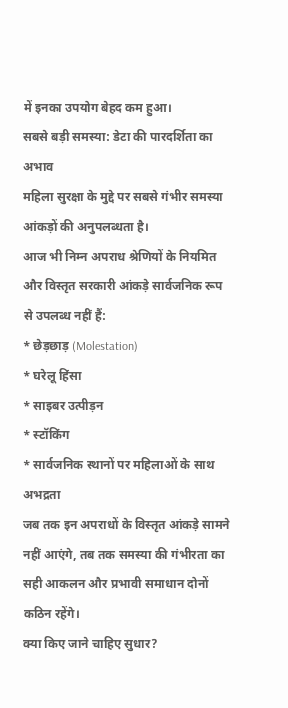में इनका उपयोग बेहद कम हुआ।
सबसे बड़ी समस्या: डेटा की पारदर्शिता का अभाव
महिला सुरक्षा के मुद्दे पर सबसे गंभीर समस्या आंकड़ों की अनुपलब्धता है।
आज भी निम्न अपराध श्रेणियों के नियमित और विस्तृत सरकारी आंकड़े सार्वजनिक रूप से उपलब्ध नहीं हैं:
* छेड़छाड़ (Molestation)
* घरेलू हिंसा
* साइबर उत्पीड़न
* स्टॉकिंग
* सार्वजनिक स्थानों पर महिलाओं के साथ अभद्रता
जब तक इन अपराधों के विस्तृत आंकड़े सामने नहीं आएंगे, तब तक समस्या की गंभीरता का सही आकलन और प्रभावी समाधान दोनों कठिन रहेंगे।
क्या किए जाने चाहिए सुधार?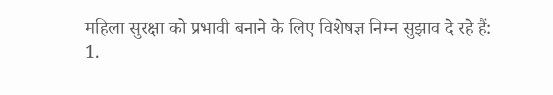महिला सुरक्षा को प्रभावी बनाने के लिए विशेषज्ञ निम्न सुझाव दे रहे हैं:
1.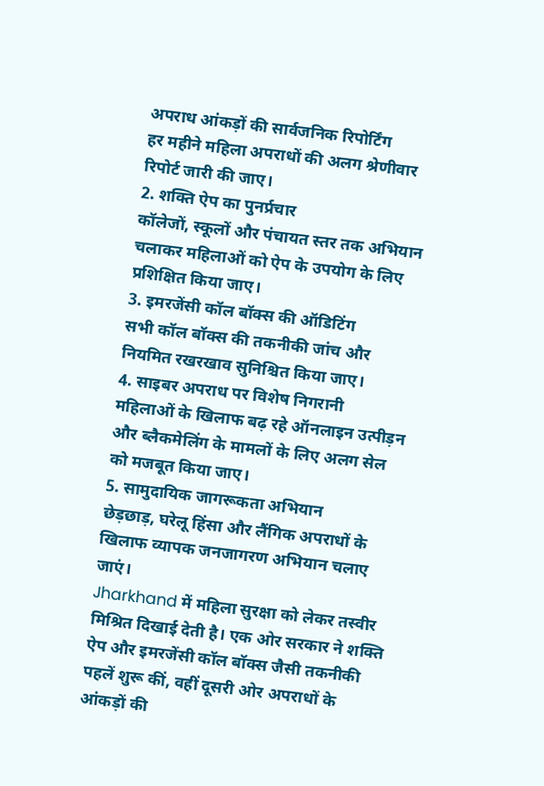अपराध आंकड़ों की सार्वजनिक रिपोर्टिंग
हर महीने महिला अपराधों की अलग श्रेणीवार रिपोर्ट जारी की जाए।
2. शक्ति ऐप का पुनर्प्रचार
कॉलेजों, स्कूलों और पंचायत स्तर तक अभियान चलाकर महिलाओं को ऐप के उपयोग के लिए प्रशिक्षित किया जाए।
3. इमरजेंसी कॉल बॉक्स की ऑडिटिंग
सभी कॉल बॉक्स की तकनीकी जांच और नियमित रखरखाव सुनिश्चित किया जाए।
4. साइबर अपराध पर विशेष निगरानी
महिलाओं के खिलाफ बढ़ रहे ऑनलाइन उत्पीड़न और ब्लैकमेलिंग के मामलों के लिए अलग सेल को मजबूत किया जाए।
5. सामुदायिक जागरूकता अभियान
छेड़छाड़, घरेलू हिंसा और लैंगिक अपराधों के खिलाफ व्यापक जनजागरण अभियान चलाए जाएं।
Jharkhand में महिला सुरक्षा को लेकर तस्वीर मिश्रित दिखाई देती है। एक ओर सरकार ने शक्ति ऐप और इमरजेंसी कॉल बॉक्स जैसी तकनीकी पहलें शुरू कीं, वहीं दूसरी ओर अपराधों के आंकड़ों की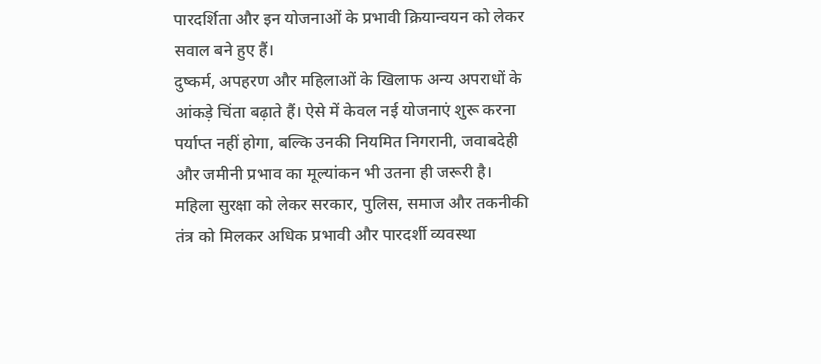पारदर्शिता और इन योजनाओं के प्रभावी क्रियान्वयन को लेकर सवाल बने हुए हैं।
दुष्कर्म, अपहरण और महिलाओं के खिलाफ अन्य अपराधों के आंकड़े चिंता बढ़ाते हैं। ऐसे में केवल नई योजनाएं शुरू करना पर्याप्त नहीं होगा, बल्कि उनकी नियमित निगरानी, जवाबदेही और जमीनी प्रभाव का मूल्यांकन भी उतना ही जरूरी है। महिला सुरक्षा को लेकर सरकार, पुलिस, समाज और तकनीकी तंत्र को मिलकर अधिक प्रभावी और पारदर्शी व्यवस्था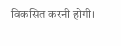विकसित करनी होगी।